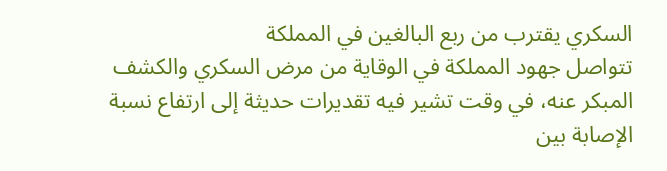السكري يقترب من ربع البالغين في المملكة
تتواصل جهود المملكة في الوقاية من مرض السكري والكشف المبكر عنه، في وقت تشير فيه تقديرات حديثة إلى ارتفاع نسبة الإصابة بين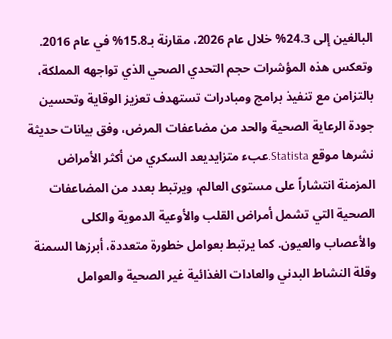البالغين إلى 24.3% خلال عام 2026، مقارنة بـ15.8% في عام 2016. وتعكس هذه المؤشرات حجم التحدي الصحي الذي تواجهه المملكة، بالتزامن مع تنفيذ برامج ومبادرات تستهدف تعزيز الوقاية وتحسين جودة الرعاية الصحية والحد من مضاعفات المرض، وفق بيانات حديثة نشرها موقع Statista.عبء متزايديعد السكري من أكثر الأمراض المزمنة انتشاراً على مستوى العالم، ويرتبط بعدد من المضاعفات الصحية التي تشمل أمراض القلب والأوعية الدموية والكلى والأعصاب والعيون. كما يرتبط بعوامل خطورة متعددة، أبرزها السمنة وقلة النشاط البدني والعادات الغذائية غير الصحية والعوامل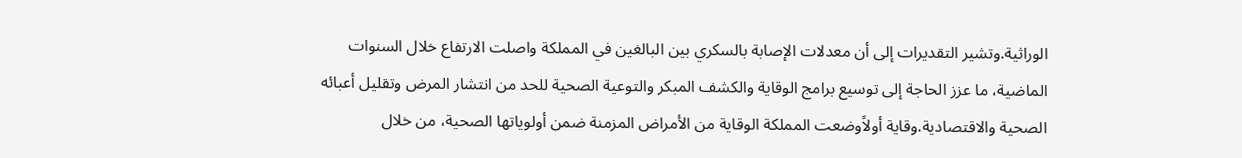الوراثية.وتشير التقديرات إلى أن معدلات الإصابة بالسكري بين البالغين في المملكة واصلت الارتفاع خلال السنوات الماضية، ما عزز الحاجة إلى توسيع برامج الوقاية والكشف المبكر والتوعية الصحية للحد من انتشار المرض وتقليل أعبائه الصحية والاقتصادية.وقاية أولاًوضعت المملكة الوقاية من الأمراض المزمنة ضمن أولوياتها الصحية، من خلال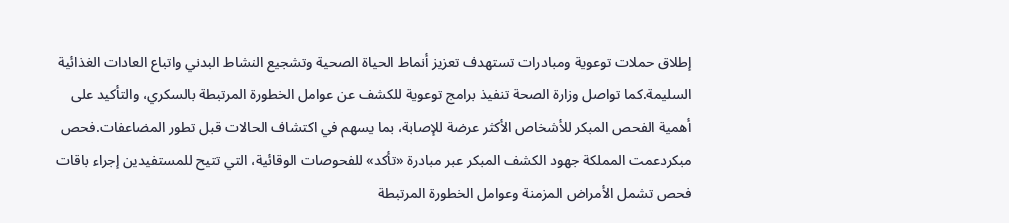إطلاق حملات توعوية ومبادرات تستهدف تعزيز أنماط الحياة الصحية وتشجيع النشاط البدني واتباع العادات الغذائية السليمة.كما تواصل وزارة الصحة تنفيذ برامج توعوية للكشف عن عوامل الخطورة المرتبطة بالسكري، والتأكيد على أهمية الفحص المبكر للأشخاص الأكثر عرضة للإصابة، بما يسهم في اكتشاف الحالات قبل تطور المضاعفات.فحص مبكردعمت المملكة جهود الكشف المبكر عبر مبادرة «تأكد» للفحوصات الوقائية، التي تتيح للمستفيدين إجراء باقات فحص تشمل الأمراض المزمنة وعوامل الخطورة المرتبطة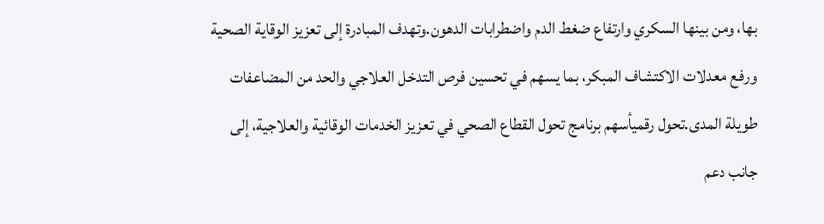بها، ومن بينها السكري وارتفاع ضغط الدم واضطرابات الدهون.وتهدف المبادرة إلى تعزيز الوقاية الصحية ورفع معدلات الاكتشاف المبكر، بما يسهم في تحسين فرص التدخل العلاجي والحد من المضاعفات طويلة المدى.تحول رقميأسهم برنامج تحول القطاع الصحي في تعزيز الخدمات الوقائية والعلاجية، إلى جانب دعم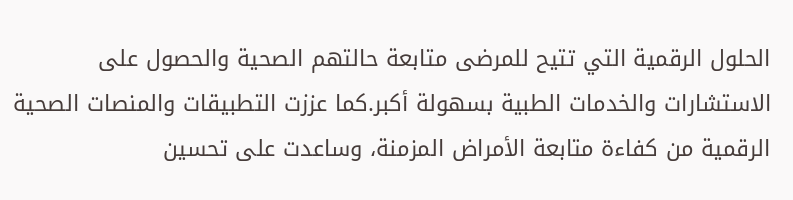الحلول الرقمية التي تتيح للمرضى متابعة حالتهم الصحية والحصول على الاستشارات والخدمات الطبية بسهولة أكبر.كما عززت التطبيقات والمنصات الصحية الرقمية من كفاءة متابعة الأمراض المزمنة، وساعدت على تحسين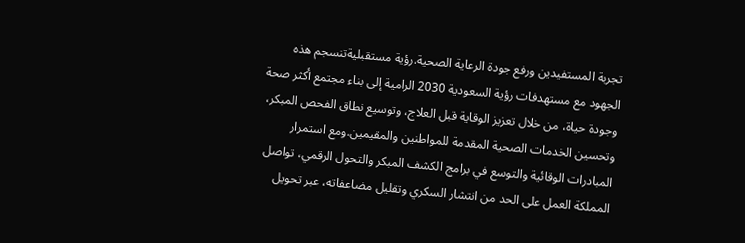تجربة المستفيدين ورفع جودة الرعاية الصحية.رؤية مستقبليةتنسجم هذه الجهود مع مستهدفات رؤية السعودية 2030 الرامية إلى بناء مجتمع أكثر صحة وجودة حياة، من خلال تعزيز الوقاية قبل العلاج، وتوسيع نطاق الفحص المبكر، وتحسين الخدمات الصحية المقدمة للمواطنين والمقيمين.ومع استمرار المبادرات الوقائية والتوسع في برامج الكشف المبكر والتحول الرقمي، تواصل المملكة العمل على الحد من انتشار السكري وتقليل مضاعفاته، عبر تحويل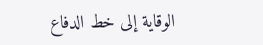الوقاية إلى خط الدفاع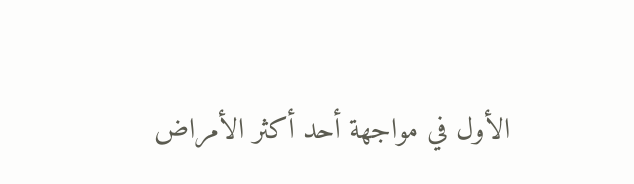الأول في مواجهة أحد أكثر الأمراض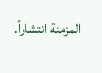المزمنة انتشاراً.